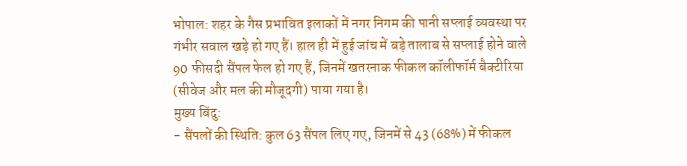भोपाल: शहर के गैस प्रभावित इलाकों में नगर निगम की पानी सप्लाई व्यवस्था पर गंभीर सवाल खड़े हो गए हैं। हाल ही में हुई जांच में बड़े तालाब से सप्लाई होने वाले 90 फीसदी सैंपल फेल हो गए हैं, जिनमें खतरनाक फीकल कॉलीफॉर्म बैक्टीरिया (सीवेज और मल की मौजूदगी) पाया गया है।
मुख्य बिंदु:
- सैंपलों की स्थिति: कुल 63 सैंपल लिए गए, जिनमें से 43 (68%) में फीकल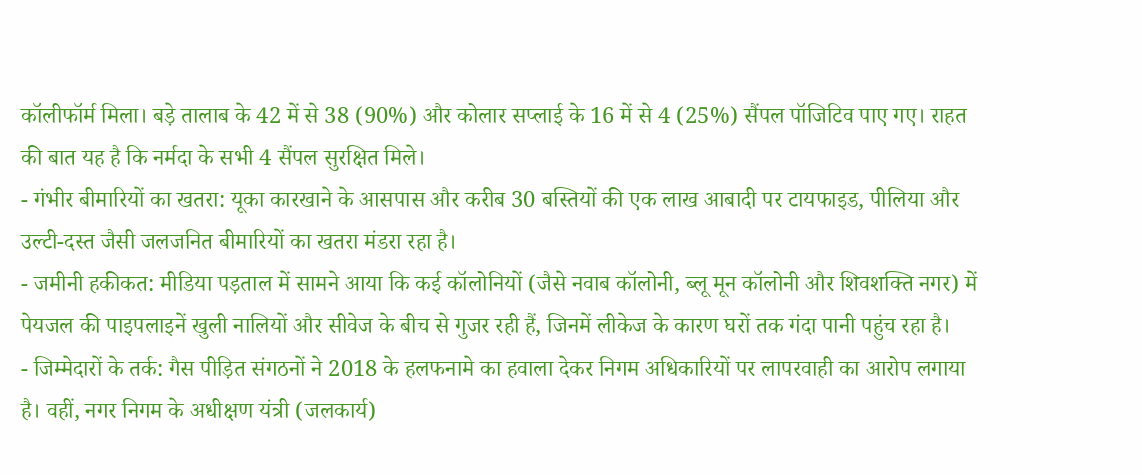कॉलीफॉर्म मिला। बड़े तालाब के 42 में से 38 (90%) और कोलार सप्लाई के 16 में से 4 (25%) सैंपल पॉजिटिव पाए गए। राहत की बात यह है कि नर्मदा के सभी 4 सैंपल सुरक्षित मिले।
- गंभीर बीमारियों का खतरा: यूका कारखाने के आसपास और करीब 30 बस्तियों की एक लाख आबादी पर टायफाइड, पीलिया और उल्टी-दस्त जैसी जलजनित बीमारियों का खतरा मंडरा रहा है।
- जमीनी हकीकत: मीडिया पड़ताल में सामने आया कि कई कॉलोनियों (जैसे नवाब कॉलोनी, ब्लू मून कॉलोनी और शिवशक्ति नगर) में पेयजल की पाइपलाइनें खुली नालियों और सीवेज के बीच से गुजर रही हैं, जिनमें लीकेज के कारण घरों तक गंदा पानी पहुंच रहा है।
- जिम्मेदारों के तर्क: गैस पीड़ित संगठनों ने 2018 के हलफनामे का हवाला देकर निगम अधिकारियों पर लापरवाही का आरोप लगाया है। वहीं, नगर निगम के अधीक्षण यंत्री (जलकार्य)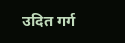उदित गर्ग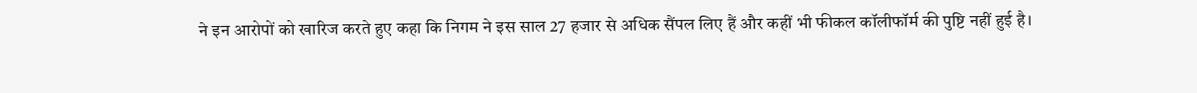ने इन आरोपों को खारिज करते हुए कहा कि निगम ने इस साल 27 हजार से अधिक सैंपल लिए हैं और कहीं भी फीकल कॉलीफॉर्म की पुष्टि नहीं हुई है।